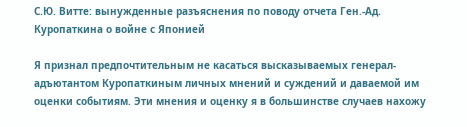С.Ю. Витте: вынужденные разъяснения по поводу отчета Ген.-Ад. Куропаткина о войне с Японией

Я признал предпочтительным не касаться высказываемых генерал-адъютантом Куропаткиным личных мнений и суждений и даваемой им оценки событиям. Эти мнения и оценку я в большинстве случаев нахожу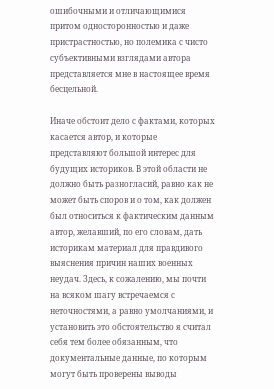ошибочными и отличающимися притом односторонностью и даже пристрастностью, но полемика с чисто субъективными взглядами автора представляется мне в настоящее время бесцельной.

Иначе обстоит дело с фактами, которых касается автор, и которые представляют большой интерес для будущих историков. В этой области не должно быть разногласий, равно как не может быть споров и о том, как должен был относиться к фактическим данным автор, желавший, по его словам, дать историкам материал для правдивого выяснения причин наших военных неудач. Здесь, к сожалению, мы почти на всяком шагу встречаемся с неточностями, а равно умолчаниями, и установить это обстоятельство я считал себя тем более обязанным, что документальные данные, по которым могут быть проверены выводы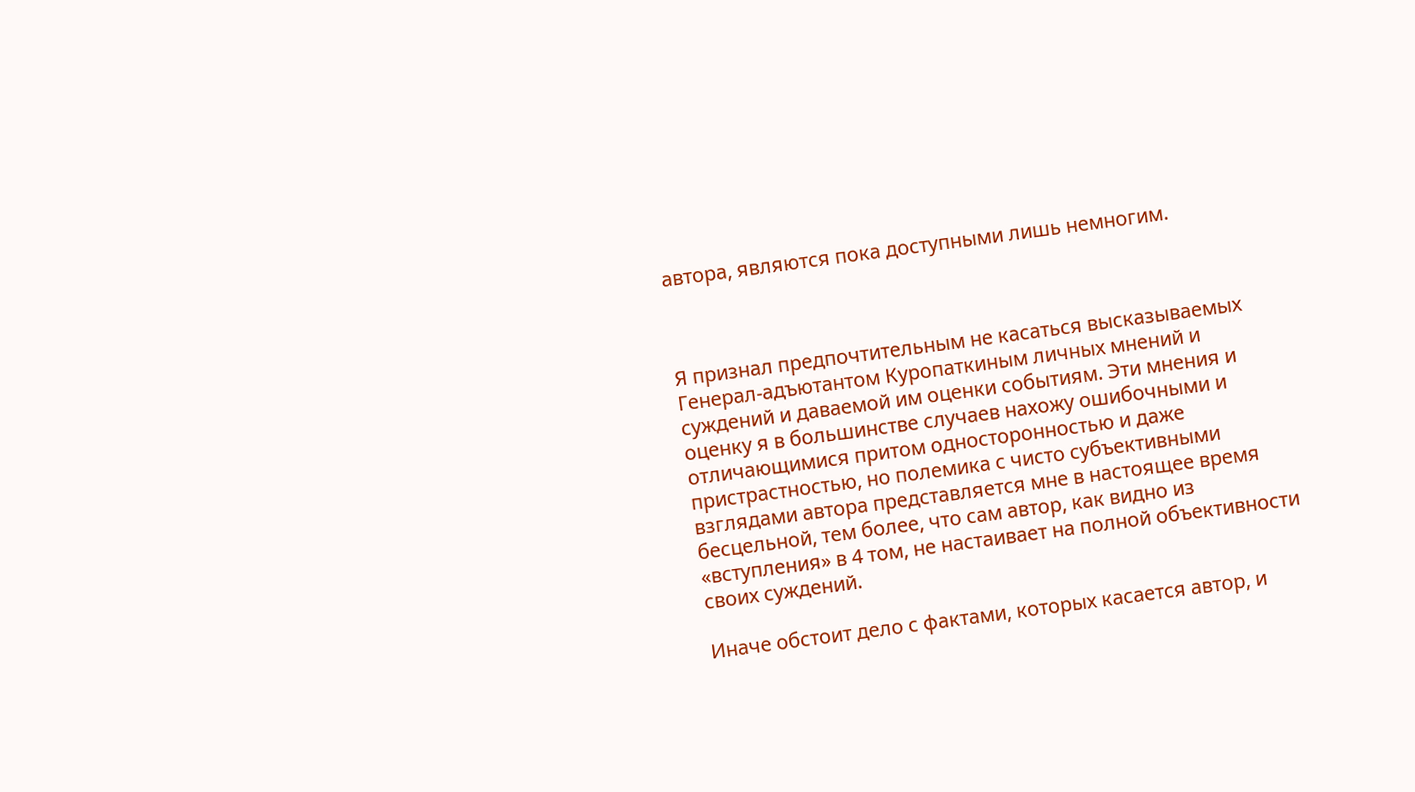автора, являются пока доступными лишь немногим.



Я признал предпочтительным не касаться высказываемых Генерал-адъютантом Куропаткиным личных мнений и суждений и даваемой им оценки событиям. Эти мнения и оценку я в большинстве случаев нахожу ошибочными и отличающимися притом односторонностью и даже пристрастностью, но полемика с чисто субъективными взглядами автора представляется мне в настоящее время бесцельной, тем более, что сам автор, как видно из «вступления» в 4 том, не настаивает на полной объективности своих суждений.

Иначе обстоит дело с фактами, которых касается автор, и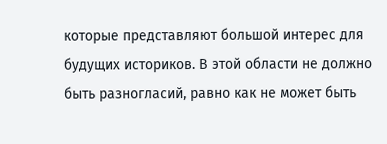которые представляют большой интерес для будущих историков. В этой области не должно быть разногласий, равно как не может быть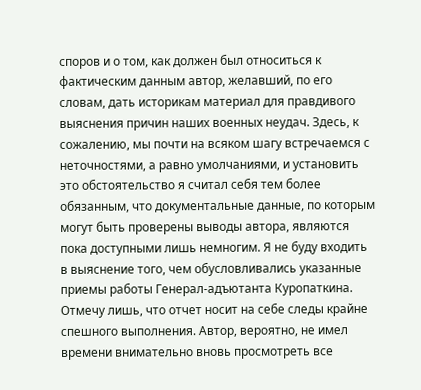споров и о том, как должен был относиться к фактическим данным автор, желавший, по его словам, дать историкам материал для правдивого выяснения причин наших военных неудач. Здесь, к сожалению, мы почти на всяком шагу встречаемся с неточностями, а равно умолчаниями, и установить это обстоятельство я считал себя тем более обязанным, что документальные данные, по которым могут быть проверены выводы автора, являются пока доступными лишь немногим. Я не буду входить в выяснение того, чем обусловливались указанные приемы работы Генерал-адъютанта Куропаткина. Отмечу лишь, что отчет носит на себе следы крайне спешного выполнения. Автор, вероятно, не имел времени внимательно вновь просмотреть все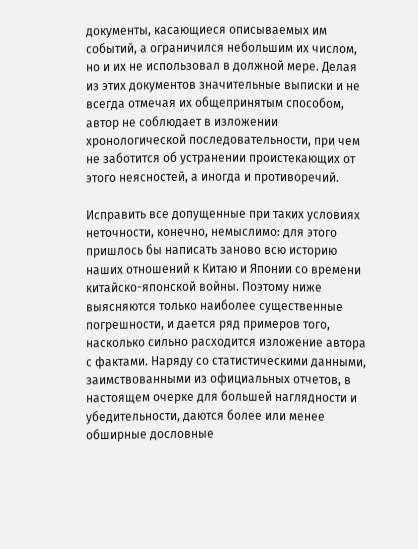документы, касающиеся описываемых им событий, а ограничился небольшим их числом, но и их не использовал в должной мере. Делая из этих документов значительные выписки и не всегда отмечая их общепринятым способом, автор не соблюдает в изложении хронологической последовательности, при чем не заботится об устранении проистекающих от этого неясностей, а иногда и противоречий.

Исправить все допущенные при таких условиях неточности, конечно, немыслимо: для этого пришлось бы написать заново всю историю наших отношений к Китаю и Японии со времени китайско-японской войны. Поэтому ниже выясняются только наиболее существенные погрешности, и дается ряд примеров того, насколько сильно расходится изложение автора с фактами. Наряду со статистическими данными, заимствованными из официальных отчетов, в настоящем очерке для большей наглядности и убедительности, даются более или менее обширные дословные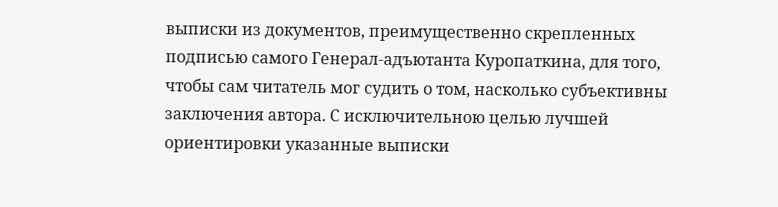выписки из документов, преимущественно скрепленных подписью самого Генерал-адъютанта Куропаткина, для того, чтобы сам читатель мог судить о том, насколько субъективны заключения автора. С исключительною целью лучшей ориентировки указанные выписки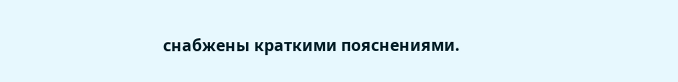снабжены краткими пояснениями.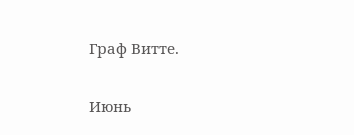Граф Витте.

Июнь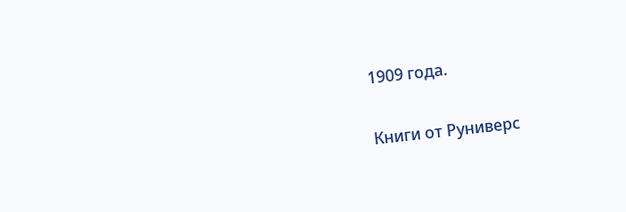1909 года.

Книги от Руниверс